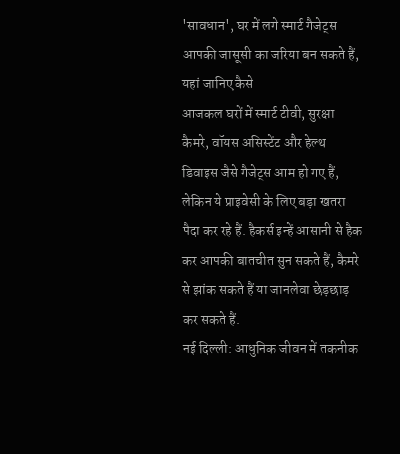'सावधान', घर में लगे स्मार्ट गैजेट्स आपकी जासूसी का जरिया बन सकते हैं, यहां जानिए कैसे
आजकल घरों में स्मार्ट टीवी, सुरक्षा कैमरे, वॉयस असिस्टेंट और हेल्थ डिवाइस जैसे गैजेट्स आम हो गए हैं, लेकिन ये प्राइवेसी के लिए बड़ा खतरा पैदा कर रहे हैं. हैकर्स इन्हें आसानी से हैक कर आपकी बातचीत सुन सकते हैं, कैमरे से झांक सकते हैं या जानलेवा छेड़छाड़ कर सकते हैं.
नई दिल्ली: आधुनिक जीवन में तकनीक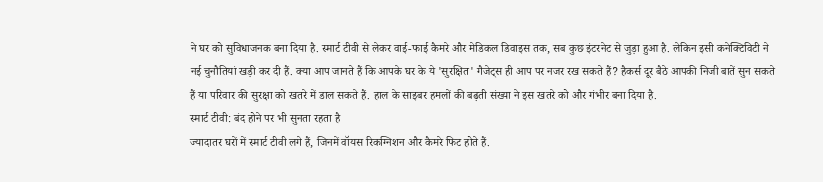ने घर को सुविधाजनक बना दिया है. स्मार्ट टीवी से लेकर वाई-फाई कैमरे और मेडिकल डिवाइस तक, सब कुछ इंटरनेट से जुड़ा हुआ है. लेकिन इसी कनेक्टिविटी ने नई चुनौतियां खड़ी कर दी हैं. क्या आप जानते हैं कि आपके घर के ये 'सुरक्षित' गैजेट्स ही आप पर नजर रख सकते हैं? हैकर्स दूर बैठे आपकी निजी बातें सुन सकते हैं या परिवार की सुरक्षा को खतरे में डाल सकते हैं. हाल के साइबर हमलों की बढ़ती संख्या ने इस खतरे को और गंभीर बना दिया है.
स्मार्ट टीवी: बंद होने पर भी सुनता रहता है
ज्यादातर घरों में स्मार्ट टीवी लगे हैं, जिनमें वॉयस रिकग्निशन और कैमरे फिट होते हैं.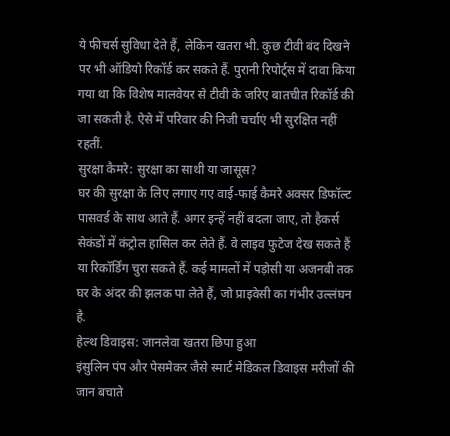ये फीचर्स सुविधा देते हैं, लेकिन खतरा भी. कुछ टीवी बंद दिखने पर भी ऑडियो रिकॉर्ड कर सकते हैं. पुरानी रिपोर्ट्स में दावा किया गया था कि विशेष मालवेयर से टीवी के जरिए बातचीत रिकॉर्ड की जा सकती है. ऐसे में परिवार की निजी चर्चाएं भी सुरक्षित नहीं रहतीं.
सुरक्षा कैमरे: सुरक्षा का साथी या जासूस?
घर की सुरक्षा के लिए लगाए गए वाई-फाई कैमरे अक्सर डिफॉल्ट पासवर्ड के साथ आते हैं. अगर इन्हें नहीं बदला जाए, तो हैकर्स सेकंडों में कंट्रोल हासिल कर लेते हैं. वे लाइव फुटेज देख सकते हैं या रिकॉर्डिंग चुरा सकते हैं. कई मामलों में पड़ोसी या अजनबी तक घर के अंदर की झलक पा लेते हैं, जो प्राइवेसी का गंभीर उल्लंघन है.
हेल्थ डिवाइस: जानलेवा खतरा छिपा हुआ
इंसुलिन पंप और पेसमेकर जैसे स्मार्ट मेडिकल डिवाइस मरीजों की जान बचाते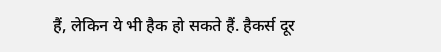हैं, लेकिन ये भी हैक हो सकते हैं. हैकर्स दूर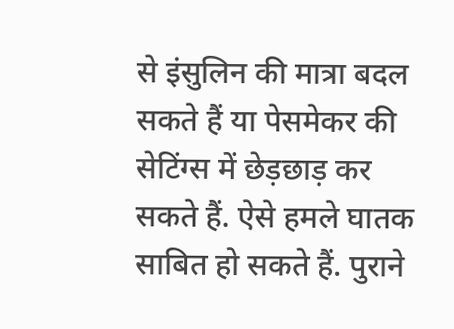से इंसुलिन की मात्रा बदल सकते हैं या पेसमेकर की सेटिंग्स में छेड़छाड़ कर सकते हैं. ऐसे हमले घातक साबित हो सकते हैं. पुराने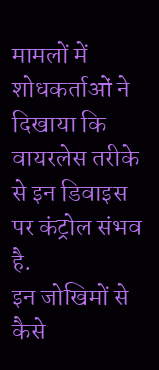मामलों में शोधकर्ताओं ने दिखाया कि वायरलेस तरीके से इन डिवाइस पर कंट्रोल संभव है.
इन जोखिमों से कैसे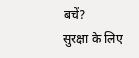बचें?
सुरक्षा के लिए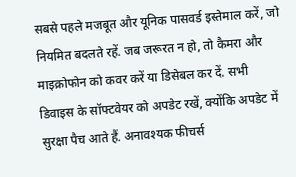सबसे पहले मजबूत और यूनिक पासवर्ड इस्तेमाल करें, जो नियमित बदलते रहें. जब जरूरत न हो, तो कैमरा और माइक्रोफोन को कवर करें या डिसेबल कर दें. सभी डिवाइस के सॉफ्टवेयर को अपडेट रखें, क्योंकि अपडेट में सुरक्षा पैच आते हैं. अनावश्यक फीचर्स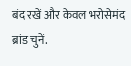बंद रखें और केवल भरोसेमंद ब्रांड चुनें.